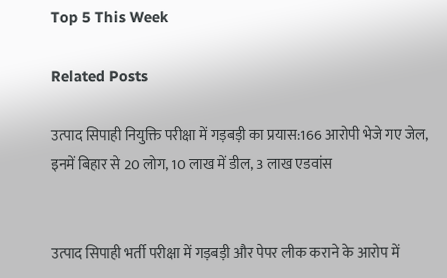Top 5 This Week

Related Posts

उत्पाद सिपाही नियुक्ति परीक्षा में गड़बड़ी का प्रयास:166 आरोपी भेजे गए जेल, इनमें बिहार से 20 लोग, 10 लाख में डील, 3 लाख एडवांस


उत्पाद सिपाही भर्ती परीक्षा में गड़बड़ी और पेपर लीक कराने के आरोप में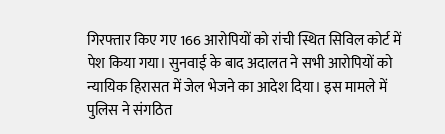गिरफ्तार किए गए 166 आरोपियों को रांची स्थित सिविल कोर्ट में पेश किया गया। सुनवाई के बाद अदालत ने सभी आरोपियों को न्यायिक हिरासत में जेल भेजने का आदेश दिया। इस मामले में पुलिस ने संगठित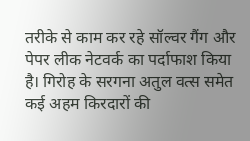तरीके से काम कर रहे सॉल्वर गैंग और पेपर लीक नेटवर्क का पर्दाफाश किया है। गिरोह के सरगना अतुल वत्स समेत कई अहम किरदारों की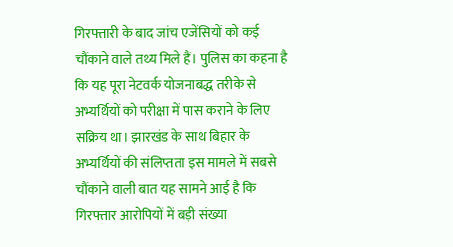गिरफ्तारी के बाद जांच एजेंसियों को कई चौंकाने वाले तथ्य मिले हैं। पुलिस का कहना है कि यह पूरा नेटवर्क योजनाबद्ध तरीके से अभ्यर्थियों को परीक्षा में पास कराने के लिए सक्रिय था। झारखंड के साथ बिहार के अभ्यर्थियों की संलिप्तता इस मामले में सबसे चौंकाने वाली बात यह सामने आई है कि गिरफ्तार आरोपियों में बड़ी संख्या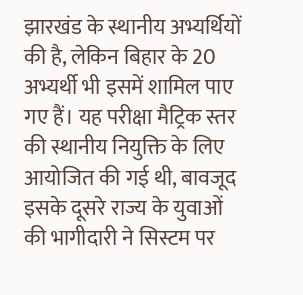झारखंड के स्थानीय अभ्यर्थियों की है, लेकिन बिहार के 20 अभ्यर्थी भी इसमें शामिल पाए गए हैं। यह परीक्षा मैट्रिक स्तर की स्थानीय नियुक्ति के लिए आयोजित की गई थी, बावजूद इसके दूसरे राज्य के युवाओं की भागीदारी ने सिस्टम पर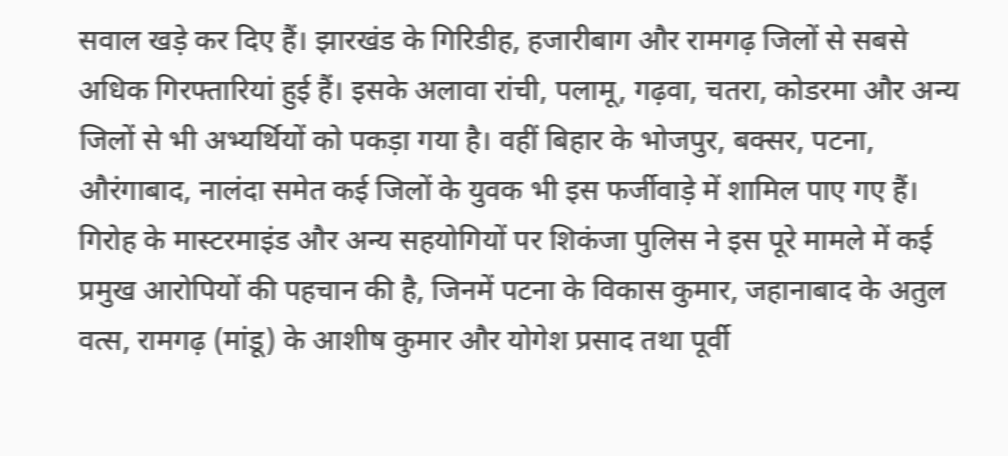सवाल खड़े कर दिए हैं। झारखंड के गिरिडीह, हजारीबाग और रामगढ़ जिलों से सबसे अधिक गिरफ्तारियां हुई हैं। इसके अलावा रांची, पलामू, गढ़वा, चतरा, कोडरमा और अन्य जिलों से भी अभ्यर्थियों को पकड़ा गया है। वहीं बिहार के भोजपुर, बक्सर, पटना, औरंगाबाद, नालंदा समेत कई जिलों के युवक भी इस फर्जीवाड़े में शामिल पाए गए हैं। गिरोह के मास्टरमाइंड और अन्य सहयोगियों पर शिकंजा पुलिस ने इस पूरे मामले में कई प्रमुख आरोपियों की पहचान की है, जिनमें पटना के विकास कुमार, जहानाबाद के अतुल वत्स, रामगढ़ (मांडू) के आशीष कुमार और योगेश प्रसाद तथा पूर्वी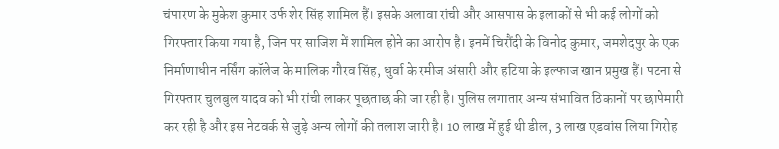चंपारण के मुकेश कुमार उर्फ शेर सिंह शामिल हैं। इसके अलावा रांची और आसपास के इलाकों से भी कई लोगों को गिरफ्तार किया गया है, जिन पर साजिश में शामिल होने का आरोप है। इनमें चिरौंदी के विनोद कुमार, जमशेदपुर के एक निर्माणाधीन नर्सिंग कॉलेज के मालिक गौरव सिंह, धुर्वा के रमीज अंसारी और हटिया के इल्फाज खान प्रमुख हैं। पटना से गिरफ्तार चुलबुल यादव को भी रांची लाकर पूछताछ की जा रही है। पुलिस लगातार अन्य संभावित ठिकानों पर छापेमारी कर रही है और इस नेटवर्क से जुड़े अन्य लोगों की तलाश जारी है। 10 लाख में हुई थी डील, 3 लाख एडवांस लिया गिरोह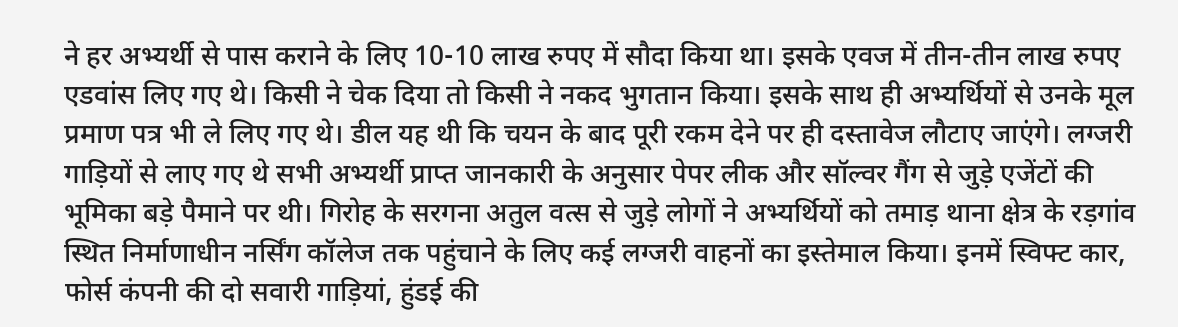ने हर अभ्यर्थी से पास कराने के लिए 10-10 लाख रुपए में सौदा किया था। इसके एवज में तीन-तीन लाख रुपए एडवांस लिए गए थे। किसी ने चेक दिया तो किसी ने नकद भुगतान किया। इसके साथ ही अभ्यर्थियों से उनके मूल प्रमाण पत्र भी ले लिए गए थे। डील यह थी कि चयन के बाद पूरी रकम देने पर ही दस्तावेज लौटाए जाएंगे। लग्जरी गाड़ियों से लाए गए थे सभी अभ्यर्थी प्राप्त जानकारी के अनुसार पेपर लीक और सॉल्वर गैंग से जुड़े एजेंटों की भूमिका बड़े पैमाने पर थी। गिरोह के सरगना अतुल वत्स से जुड़े लोगों ने अभ्यर्थियों को तमाड़ थाना क्षेत्र के रड़गांव स्थित निर्माणाधीन नर्सिंग कॉलेज तक पहुंचाने के लिए कई लग्जरी वाहनों का इस्तेमाल किया। इनमें स्विफ्ट कार, फोर्स कंपनी की दो सवारी गाड़ियां, हुंडई की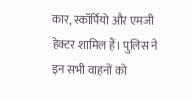कार, स्कॉर्पियो और एमजी हेक्टर शामिल हैं। पुलिस ने इन सभी वाहनों को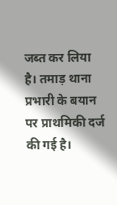जब्त कर लिया है। तमाड़ थाना प्रभारी के बयान पर प्राथमिकी दर्ज की गई है।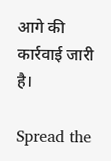आगे की कार्रवाई जारी है।

Spread the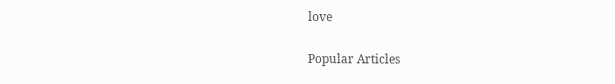love

Popular Articles